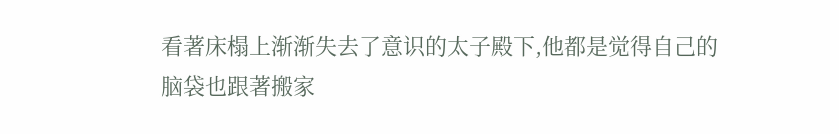看著床榻上渐渐失去了意识的太子殿下,他都是觉得自己的脑袋也跟著搬家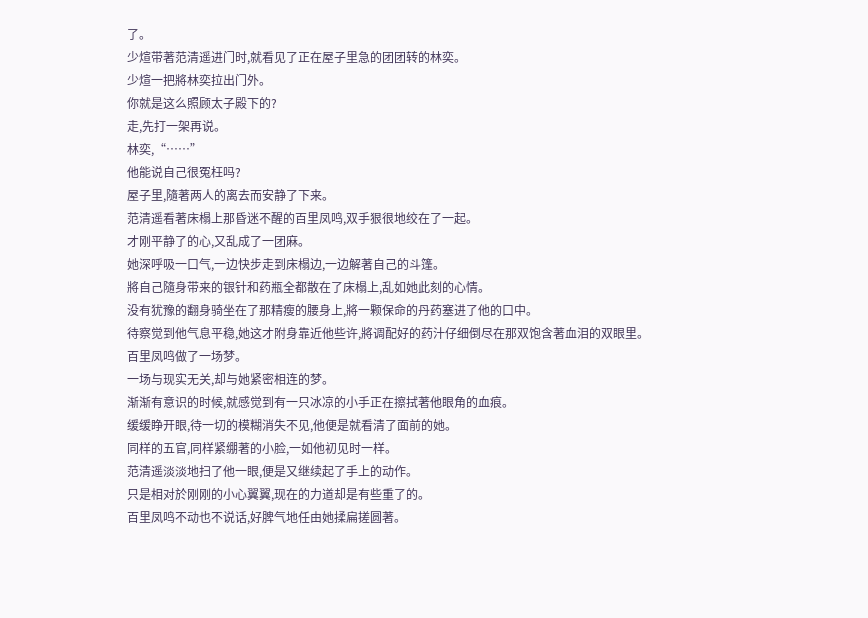了。
少煊带著范清遥进门时,就看见了正在屋子里急的团团转的林奕。
少煊一把將林奕拉出门外。
你就是这么照顾太子殿下的?
走,先打一架再说。
林奕,“……”
他能说自己很冤枉吗?
屋子里,隨著两人的离去而安静了下来。
范清遥看著床榻上那昏迷不醒的百里凤鸣,双手狠很地绞在了一起。
才刚平静了的心,又乱成了一团麻。
她深呼吸一口气,一边快步走到床榻边,一边解著自己的斗篷。
將自己隨身带来的银针和药瓶全都散在了床榻上,乱如她此刻的心情。
没有犹豫的翻身骑坐在了那精瘦的腰身上,將一颗保命的丹药塞进了他的口中。
待察觉到他气息平稳,她这才附身靠近他些许,將调配好的药汁仔细倒尽在那双饱含著血泪的双眼里。
百里凤鸣做了一场梦。
一场与现实无关,却与她紧密相连的梦。
渐渐有意识的时候,就感觉到有一只冰凉的小手正在擦拭著他眼角的血痕。
缓缓睁开眼,待一切的模糊消失不见,他便是就看清了面前的她。
同样的五官,同样紧绷著的小脸,一如他初见时一样。
范清遥淡淡地扫了他一眼,便是又继续起了手上的动作。
只是相对於刚刚的小心翼翼,现在的力道却是有些重了的。
百里凤鸣不动也不说话,好脾气地任由她揉扁搓圆著。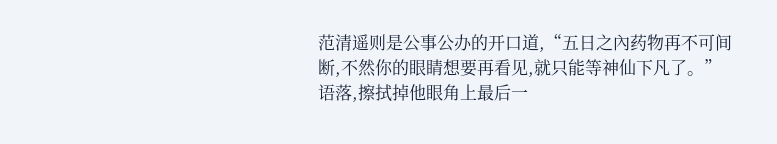范清遥则是公事公办的开口道,“五日之內药物再不可间断,不然你的眼睛想要再看见,就只能等神仙下凡了。”
语落,擦拭掉他眼角上最后一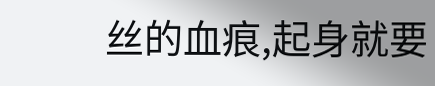丝的血痕,起身就要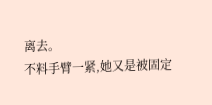离去。
不料手臂一紧,她又是被固定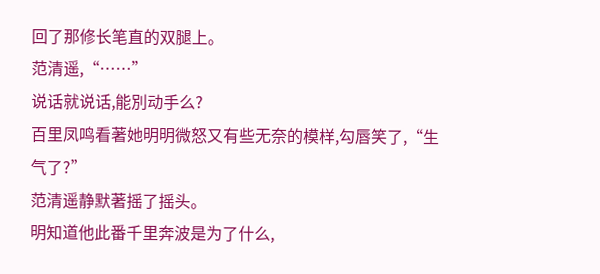回了那修长笔直的双腿上。
范清遥,“……”
说话就说话,能別动手么?
百里凤鸣看著她明明微怒又有些无奈的模样,勾唇笑了,“生气了?”
范清遥静默著摇了摇头。
明知道他此番千里奔波是为了什么,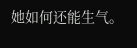她如何还能生气。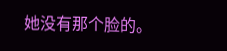她没有那个脸的。